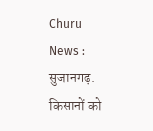Churu News : सुजानगढ़. किसानों को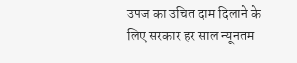उपज का उचित दाम दिलाने के लिए सरकार हर साल न्यूनतम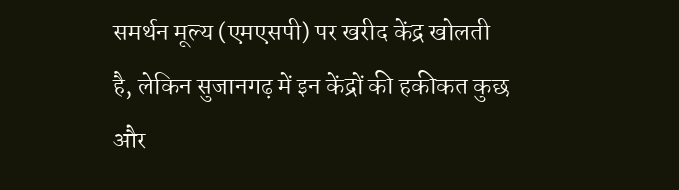समर्थन मूल्य (एमएसपी) पर खरीद केंद्र खोलती है, लेकिन सुजानगढ़ में इन केंद्रों की हकीकत कुछ और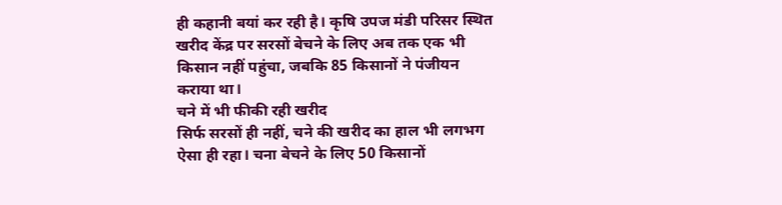ही कहानी बयां कर रही है। कृषि उपज मंडी परिसर स्थित खरीद केंद्र पर सरसों बेचने के लिए अब तक एक भी किसान नहीं पहुंचा, जबकि 85 किसानों ने पंजीयन कराया था।
चने में भी फीकी रही खरीद
सिर्फ सरसों ही नहीं, चने की खरीद का हाल भी लगभग ऐसा ही रहा। चना बेचने के लिए 50 किसानों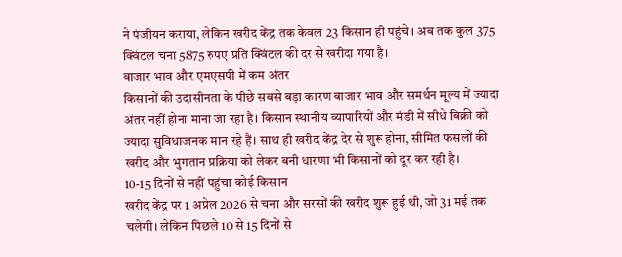ने पंजीयन कराया, लेकिन खरीद केंद्र तक केवल 23 किसान ही पहुंचे। अब तक कुल 375 क्विंटल चना 5875 रुपए प्रति क्विंटल की दर से खरीदा गया है।
बाजार भाव और एमएसपी में कम अंतर
किसानों की उदासीनता के पीछे सबसे बड़ा कारण बाजार भाव और समर्थन मूल्य में ज्यादा अंतर नहीं होना माना जा रहा है। किसान स्थानीय व्यापारियों और मंडी में सीधे बिक्री को ज्यादा सुविधाजनक मान रहे हैं। साथ ही खरीद केंद्र देर से शुरू होना, सीमित फसलों की खरीद और भुगतान प्रक्रिया को लेकर बनी धारणा भी किसानों को दूर कर रही है।
10-15 दिनों से नहीं पहुंचा कोई किसान
खरीद केंद्र पर 1 अप्रेल 2026 से चना और सरसों की खरीद शुरू हुई थी, जो 31 मई तक चलेगी। लेकिन पिछले 10 से 15 दिनों से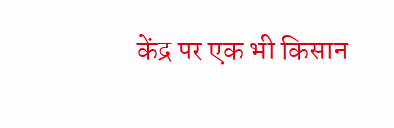केंद्र पर एक भी किसान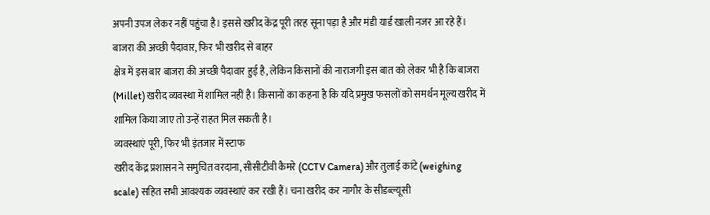अपनी उपज लेकर नहीं पहुंचा है। इससे खरीद केंद्र पूरी तरह सूना पड़ा है और मंडी यार्ड खाली नजर आ रहे हैं।
बाजरा की अच्छी पैदावार, फिर भी खरीद से बाहर
क्षेत्र में इस बार बाजरा की अच्छी पैदावार हुई है, लेकिन किसानों की नाराजगी इस बात को लेकर भी है कि बाजरा (Millet) खरीद व्यवस्था में शामिल नहीं है। किसानों का कहना है कि यदि प्रमुख फसलों को समर्थन मूल्य खरीद में शामिल किया जाए तो उन्हें राहत मिल सकती है।
व्यवस्थाएं पूरी, फिर भी इंतजार में स्टाफ
खरीद केंद्र प्रशासन ने समुचित वरदाना, सीसीटीवी कैमरे (CCTV Camera) और तुलाई कांटे (weighing scale) सहित सभी आवश्यक व्यवस्थाएं कर रखी हैं। चना खरीद कर नागौर के सीडब्ल्यूसी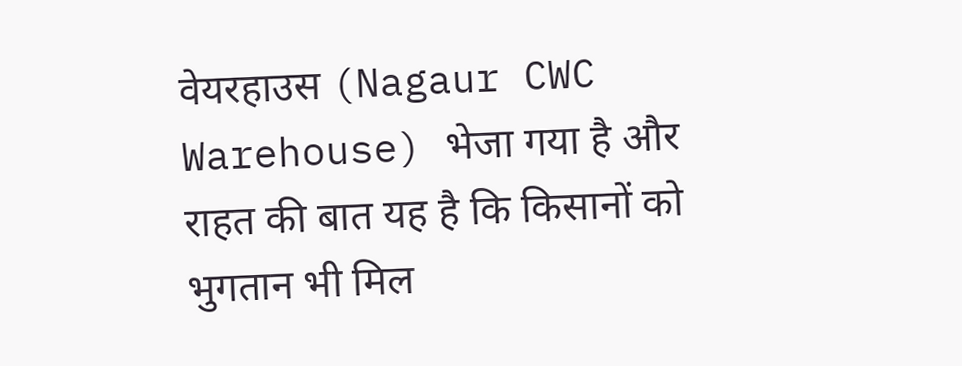वेयरहाउस (Nagaur CWC Warehouse) भेजा गया है और राहत की बात यह है कि किसानों को भुगतान भी मिल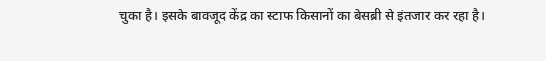चुका है। इसके बावजूद केंद्र का स्टाफ किसानों का बेसब्री से इंतजार कर रहा है।